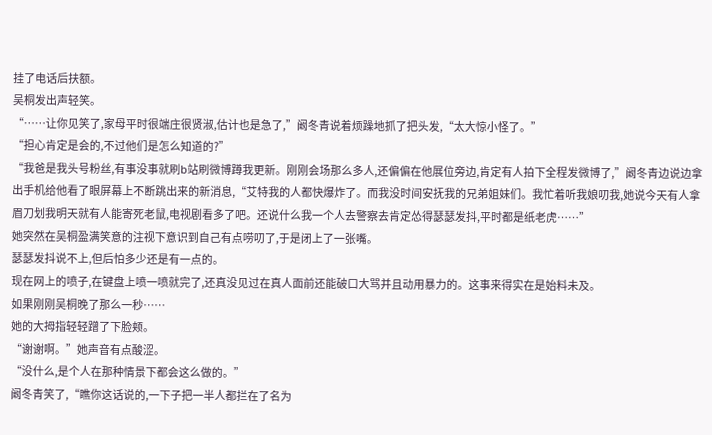挂了电话后扶额。
吴桐发出声轻笑。
“……让你见笑了,家母平时很端庄很贤淑,估计也是急了,”阚冬青说着烦躁地抓了把头发,“太大惊小怪了。”
“担心肯定是会的,不过他们是怎么知道的?”
“我爸是我头号粉丝,有事没事就刷b站刷微博蹲我更新。刚刚会场那么多人,还偏偏在他展位旁边,肯定有人拍下全程发微博了,”阚冬青边说边拿出手机给他看了眼屏幕上不断跳出来的新消息,“艾特我的人都快爆炸了。而我没时间安抚我的兄弟姐妹们。我忙着听我娘叨我,她说今天有人拿眉刀划我明天就有人能寄死老鼠,电视剧看多了吧。还说什么我一个人去警察去肯定怂得瑟瑟发抖,平时都是纸老虎……”
她突然在吴桐盈满笑意的注视下意识到自己有点唠叨了,于是闭上了一张嘴。
瑟瑟发抖说不上,但后怕多少还是有一点的。
现在网上的喷子,在键盘上喷一喷就完了,还真没见过在真人面前还能破口大骂并且动用暴力的。这事来得实在是始料未及。
如果刚刚吴桐晚了那么一秒……
她的大拇指轻轻蹭了下脸颊。
“谢谢啊。”她声音有点酸涩。
“没什么,是个人在那种情景下都会这么做的。”
阚冬青笑了,“瞧你这话说的,一下子把一半人都拦在了名为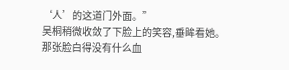‘人’的这道门外面。”
吴桐稍微收敛了下脸上的笑容,垂眸看她。
那张脸白得没有什么血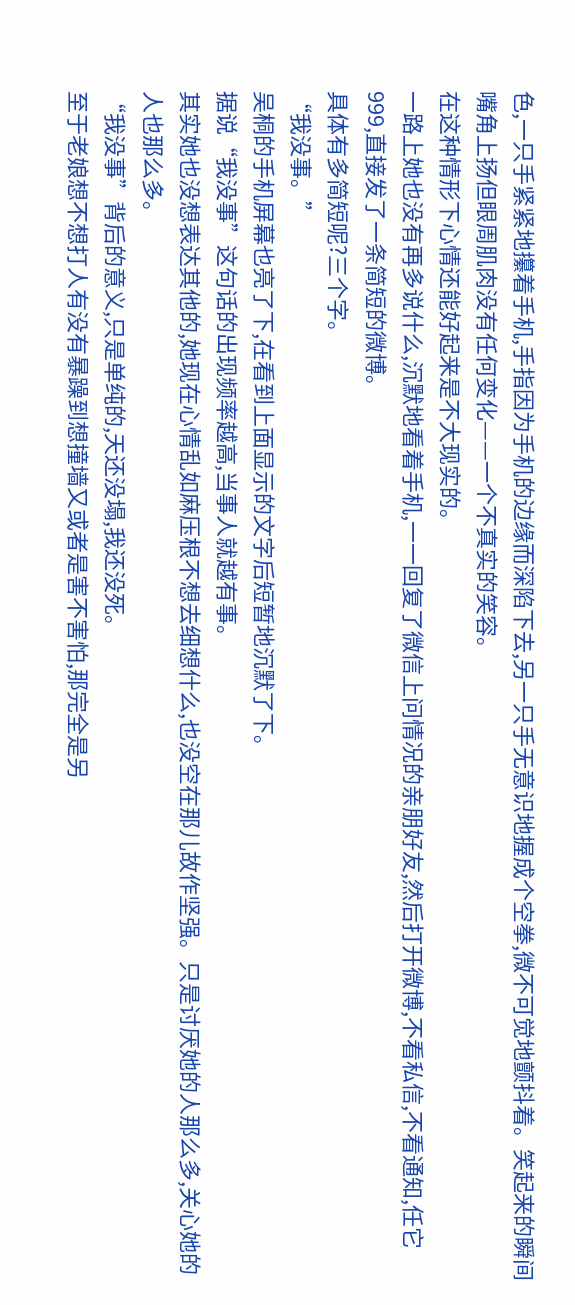色,一只手紧紧地攥着手机,手指因为手机的边缘而深陷下去,另一只手无意识地握成个空拳,微不可觉地颤抖着。笑起来的瞬间嘴角上扬但眼周肌肉没有任何变化——一个不真实的笑容。
在这种情形下心情还能好起来是不大现实的。
一路上她也没有再多说什么,沉默地看着手机,一一回复了微信上问情况的亲朋好友,然后打开微博,不看私信,不看通知,任它999,直接发了一条简短的微博。
具体有多简短呢?三个字。
“我没事。”
吴桐的手机屏幕也亮了下,在看到上面显示的文字后短暂地沉默了下。
据说“我没事”这句话的出现频率越高,当事人就越有事。
其实她也没想表达其他的,她现在心情乱如麻压根不想去细想什么,也没空在那儿故作坚强。只是讨厌她的人那么多,关心她的人也那么多。
“我没事”背后的意义,只是单纯的,天还没塌,我还没死。
至于老娘想不想打人有没有暴躁到想撞墙又或者是害不害怕,那完全是另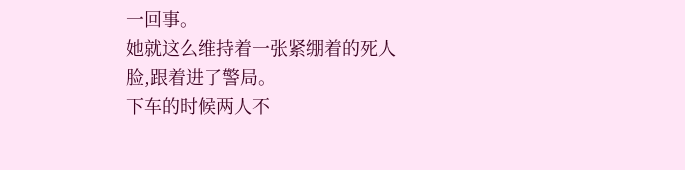一回事。
她就这么维持着一张紧绷着的死人脸,跟着进了警局。
下车的时候两人不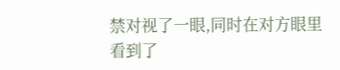禁对视了一眼,同时在对方眼里看到了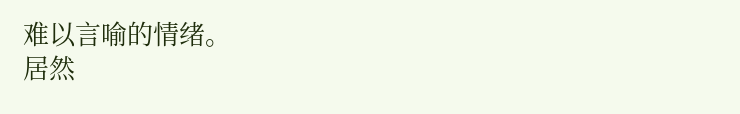难以言喻的情绪。
居然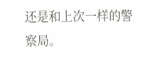还是和上次一样的警察局。